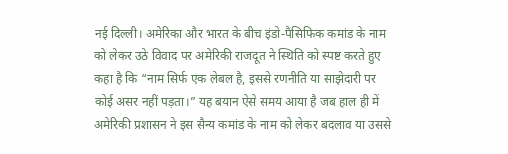नई दिल्ली। अमेरिका और भारत के बीच इंडो-पैसिफिक कमांड के नाम को लेकर उठे विवाद पर अमेरिकी राजदूत ने स्थिति को स्पष्ट करते हुए कहा है कि “नाम सिर्फ एक लेबल है, इससे रणनीति या साझेदारी पर कोई असर नहीं पड़ता।” यह बयान ऐसे समय आया है जब हाल ही में अमेरिकी प्रशासन ने इस सैन्य कमांड के नाम को लेकर बदलाव या उससे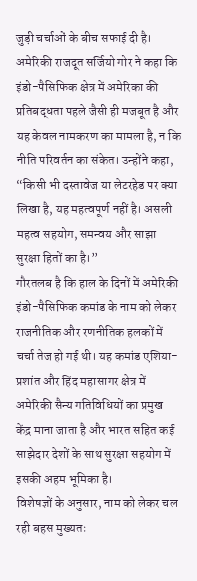जुड़ी चर्चाओं के बीच सफाई दी है।
अमेरिकी राजदूत सर्जियो गोर ने कहा कि इंडो-पैसिफिक क्षेत्र में अमेरिका की प्रतिबद्धता पहले जैसी ही मजबूत है और यह केवल नामकरण का मामला है, न कि नीति परिवर्तन का संकेत। उन्होंने कहा, “किसी भी दस्तावेज या लेटरहेड पर क्या लिखा है, यह महत्वपूर्ण नहीं है। असली महत्व सहयोग, समन्वय और साझा सुरक्षा हितों का है।”
गौरतलब है कि हाल के दिनों में अमेरिकी इंडो-पैसिफिक कमांड के नाम को लेकर राजनीतिक और रणनीतिक हलकों में चर्चा तेज हो गई थी। यह कमांड एशिया-प्रशांत और हिंद महासागर क्षेत्र में अमेरिकी सैन्य गतिविधियों का प्रमुख केंद्र माना जाता है और भारत सहित कई साझेदार देशों के साथ सुरक्षा सहयोग में इसकी अहम भूमिका है।
विशेषज्ञों के अनुसार, नाम को लेकर चल रही बहस मुख्यतः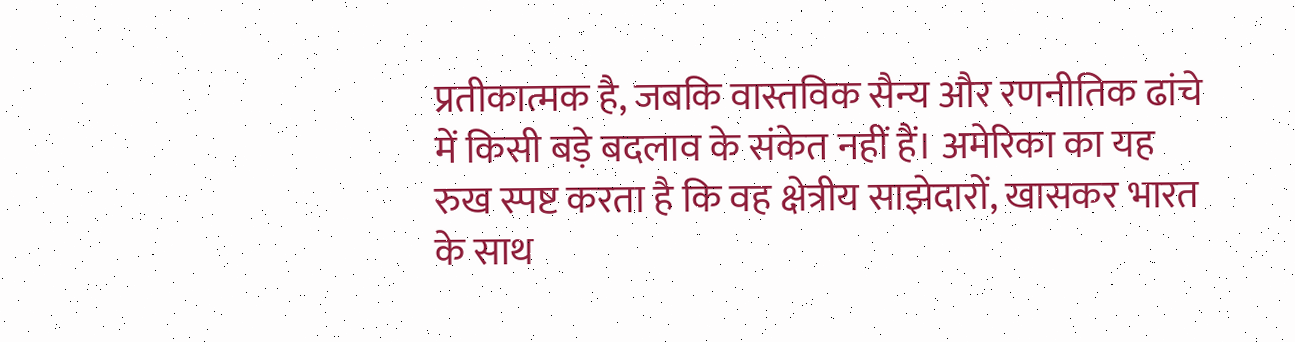प्रतीकात्मक है, जबकि वास्तविक सैन्य और रणनीतिक ढांचे में किसी बड़े बदलाव के संकेत नहीं हैं। अमेरिका का यह रुख स्पष्ट करता है कि वह क्षेत्रीय साझेदारों, खासकर भारत के साथ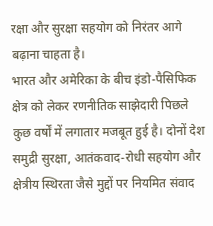रक्षा और सुरक्षा सहयोग को निरंतर आगे बढ़ाना चाहता है।
भारत और अमेरिका के बीच इंडो-पैसिफिक क्षेत्र को लेकर रणनीतिक साझेदारी पिछले कुछ वर्षों में लगातार मजबूत हुई है। दोनों देश समुद्री सुरक्षा, आतंकवाद-रोधी सहयोग और क्षेत्रीय स्थिरता जैसे मुद्दों पर नियमित संवाद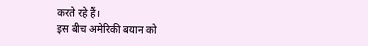करते रहे हैं।
इस बीच अमेरिकी बयान को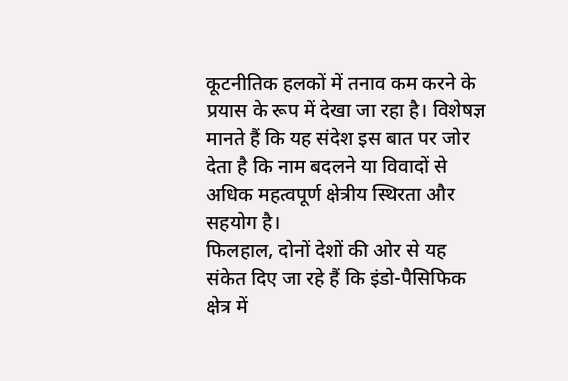कूटनीतिक हलकों में तनाव कम करने के प्रयास के रूप में देखा जा रहा है। विशेषज्ञ मानते हैं कि यह संदेश इस बात पर जोर देता है कि नाम बदलने या विवादों से अधिक महत्वपूर्ण क्षेत्रीय स्थिरता और सहयोग है।
फिलहाल, दोनों देशों की ओर से यह संकेत दिए जा रहे हैं कि इंडो-पैसिफिक क्षेत्र में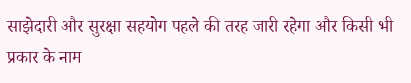साझेदारी और सुरक्षा सहयोग पहले की तरह जारी रहेगा और किसी भी प्रकार के नाम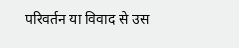परिवर्तन या विवाद से उस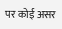पर कोई असर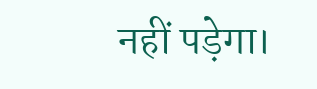नहीं पड़ेगा।